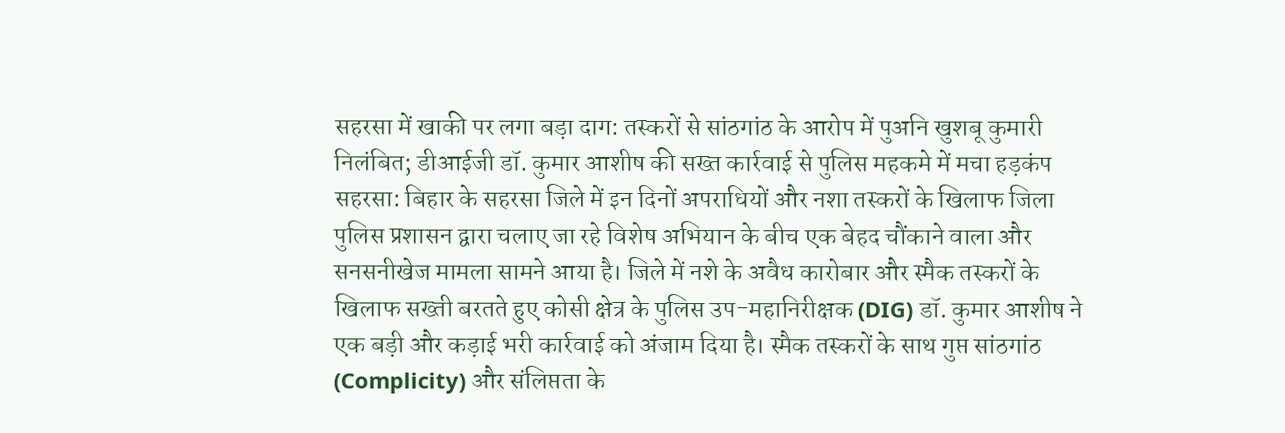सहरसा में खाकी पर लगा बड़ा दाग: तस्करों से सांठगांठ के आरोप में पुअनि खुशबू कुमारी निलंबित; डीआईजी डॉ. कुमार आशीष की सख्त कार्रवाई से पुलिस महकमे में मचा हड़कंप
सहरसा: बिहार के सहरसा जिले में इन दिनों अपराधियों और नशा तस्करों के खिलाफ जिला पुलिस प्रशासन द्वारा चलाए जा रहे विशेष अभियान के बीच एक बेहद चौंकाने वाला और सनसनीखेज मामला सामने आया है। जिले में नशे के अवैध कारोबार और स्मैक तस्करों के खिलाफ सख्ती बरतते हुए कोसी क्षेत्र के पुलिस उप-महानिरीक्षक (DIG) डॉ. कुमार आशीष ने एक बड़ी और कड़ाई भरी कार्रवाई को अंजाम दिया है। स्मैक तस्करों के साथ गुप्त सांठगांठ (Complicity) और संलिप्तता के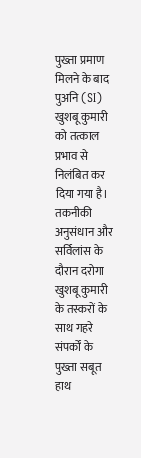पुख्ता प्रमाण मिलने के बाद पुअनि (SI) खुशबू कुमारी को तत्काल प्रभाव से निलंबित कर दिया गया है। तकनीकी अनुसंधान और सर्विलांस के दौरान दरोगा खुशबू कुमारी के तस्करों के साथ गहरे संपर्कों के पुख्ता सबूत हाथ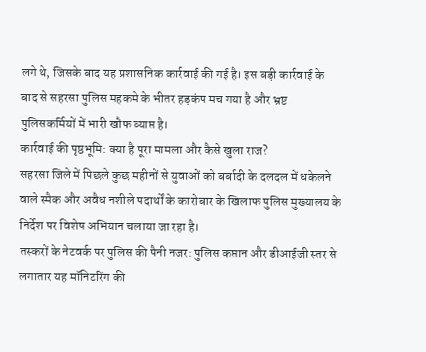लगे थे, जिसके बाद यह प्रशासनिक कार्रवाई की गई है। इस बड़ी कार्रवाई के बाद से सहरसा पुलिस महकमे के भीतर हड़कंप मच गया है और भ्रष्ट पुलिसकर्मियों में भारी खौफ व्याप्त है।
कार्रवाई की पृष्ठभूमि: क्या है पूरा मामला और कैसे खुला राज?
सहरसा जिले में पिछले कुछ महीनों से युवाओं को बर्बादी के दलदल में धकेलने वाले स्मैक और अवैध नशीले पदार्थों के कारोबार के खिलाफ पुलिस मुख्यालय के निर्देश पर विशेष अभियान चलाया जा रहा है।
तस्करों के नेटवर्क पर पुलिस की पैनी नजर: पुलिस कप्तान और डीआईजी स्तर से लगातार यह मॉनिटरिंग की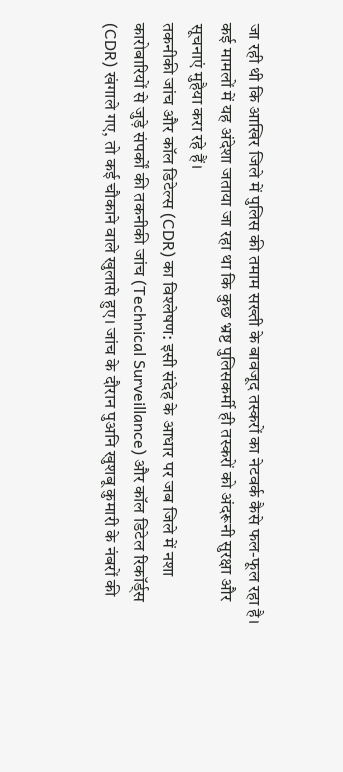जा रही थी कि आखिर जिले में पुलिस की तमाम सख्ती के बावजूद तस्करों का नेटवर्क कैसे फल-फूल रहा है। कई मामलों में यह अंदेशा जताया जा रहा था कि कुछ भ्रष्ट पुलिसकर्मी ही तस्करों को अंदरूनी सुरक्षा और सूचनाएं मुहैया करा रहे हैं।
तकनीकी जांच और कॉल डिटेल्स (CDR) का विश्लेषण: इसी संदेह के आधार पर जब जिले में नशा कारोबारियों से जुड़े संपर्कों की तकनीकी जांच (Technical Surveillance) और कॉल डिटेल रिकॉर्ड्स (CDR) खंगाले गए, तो कई चौकाने वाले खुलासे हुए। जांच के दौरान पुअनि खुशबू कुमारी के नंबरों की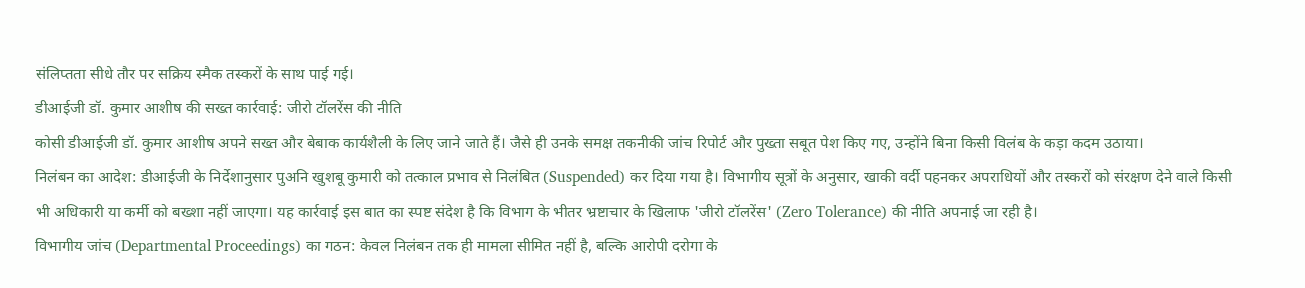संलिप्तता सीधे तौर पर सक्रिय स्मैक तस्करों के साथ पाई गई।
डीआईजी डॉ. कुमार आशीष की सख्त कार्रवाई: जीरो टॉलरेंस की नीति
कोसी डीआईजी डॉ. कुमार आशीष अपने सख्त और बेबाक कार्यशैली के लिए जाने जाते हैं। जैसे ही उनके समक्ष तकनीकी जांच रिपोर्ट और पुख्ता सबूत पेश किए गए, उन्होंने बिना किसी विलंब के कड़ा कदम उठाया।
निलंबन का आदेश: डीआईजी के निर्देशानुसार पुअनि खुशबू कुमारी को तत्काल प्रभाव से निलंबित (Suspended) कर दिया गया है। विभागीय सूत्रों के अनुसार, खाकी वर्दी पहनकर अपराधियों और तस्करों को संरक्षण देने वाले किसी भी अधिकारी या कर्मी को बख्शा नहीं जाएगा। यह कार्रवाई इस बात का स्पष्ट संदेश है कि विभाग के भीतर भ्रष्टाचार के खिलाफ 'जीरो टॉलरेंस' (Zero Tolerance) की नीति अपनाई जा रही है।
विभागीय जांच (Departmental Proceedings) का गठन: केवल निलंबन तक ही मामला सीमित नहीं है, बल्कि आरोपी दरोगा के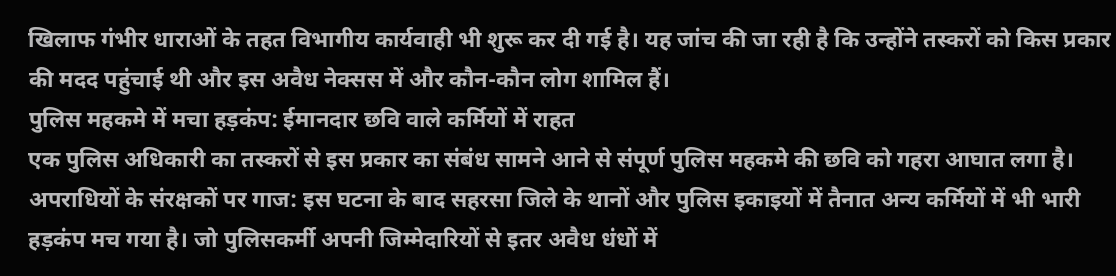खिलाफ गंभीर धाराओं के तहत विभागीय कार्यवाही भी शुरू कर दी गई है। यह जांच की जा रही है कि उन्होंने तस्करों को किस प्रकार की मदद पहुंचाई थी और इस अवैध नेक्सस में और कौन-कौन लोग शामिल हैं।
पुलिस महकमे में मचा हड़कंप: ईमानदार छवि वाले कर्मियों में राहत
एक पुलिस अधिकारी का तस्करों से इस प्रकार का संबंध सामने आने से संपूर्ण पुलिस महकमे की छवि को गहरा आघात लगा है।
अपराधियों के संरक्षकों पर गाज: इस घटना के बाद सहरसा जिले के थानों और पुलिस इकाइयों में तैनात अन्य कर्मियों में भी भारी हड़कंप मच गया है। जो पुलिसकर्मी अपनी जिम्मेदारियों से इतर अवैध धंधों में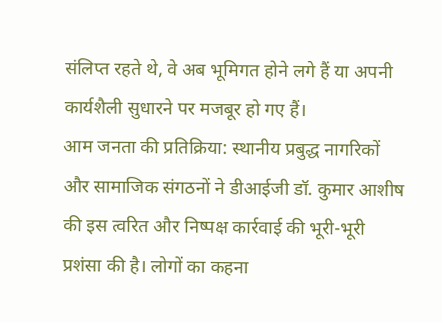संलिप्त रहते थे, वे अब भूमिगत होने लगे हैं या अपनी कार्यशैली सुधारने पर मजबूर हो गए हैं।
आम जनता की प्रतिक्रिया: स्थानीय प्रबुद्ध नागरिकों और सामाजिक संगठनों ने डीआईजी डॉ. कुमार आशीष की इस त्वरित और निष्पक्ष कार्रवाई की भूरी-भूरी प्रशंसा की है। लोगों का कहना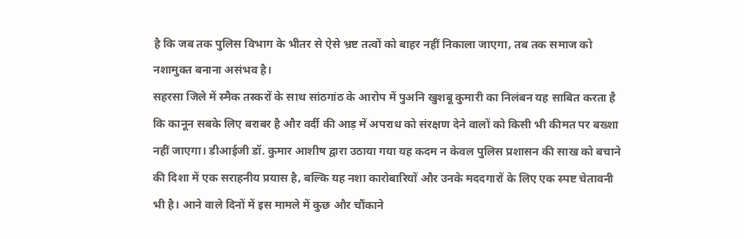है कि जब तक पुलिस विभाग के भीतर से ऐसे भ्रष्ट तत्वों को बाहर नहीं निकाला जाएगा, तब तक समाज को नशामुक्त बनाना असंभव है।
सहरसा जिले में स्मैक तस्करों के साथ सांठगांठ के आरोप में पुअनि खुशबू कुमारी का निलंबन यह साबित करता है कि कानून सबके लिए बराबर है और वर्दी की आड़ में अपराध को संरक्षण देने वालों को किसी भी कीमत पर बख्शा नहीं जाएगा। डीआईजी डॉ. कुमार आशीष द्वारा उठाया गया यह कदम न केवल पुलिस प्रशासन की साख को बचाने की दिशा में एक सराहनीय प्रयास है, बल्कि यह नशा कारोबारियों और उनके मददगारों के लिए एक स्पष्ट चेतावनी भी है। आने वाले दिनों में इस मामले में कुछ और चौंकाने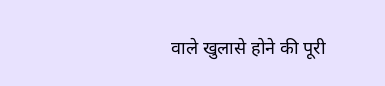वाले खुलासे होने की पूरी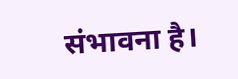संभावना है।